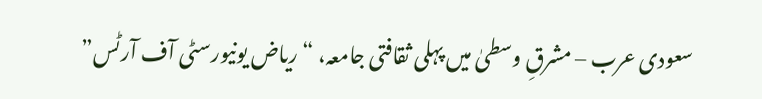سعودی عرب – مشرقِ وسطیٰ میں پہلی ثقافتی جامعہ، “ریاض یونیورسٹی آف آرٹس”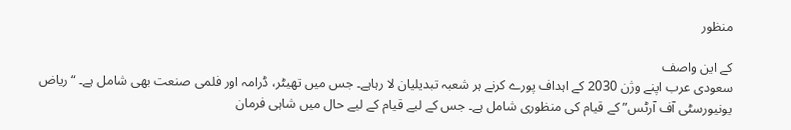منظور

کے این واصف
سعودی عرب اپنے وژن 2030 کے اہداف پورے کرنے ہر شعبہ تبدیلیان لا رہاہے۔ جس میں تھیٹر، ڈرامہ اور فلمی صنعت بھی شامل ہے۔ “ریاض یونیورسٹی آف آرٹس” کے قیام کی منظوری شامل ہے۔ جس کے لیے قیام کے لیے حال میں شاہی فرمان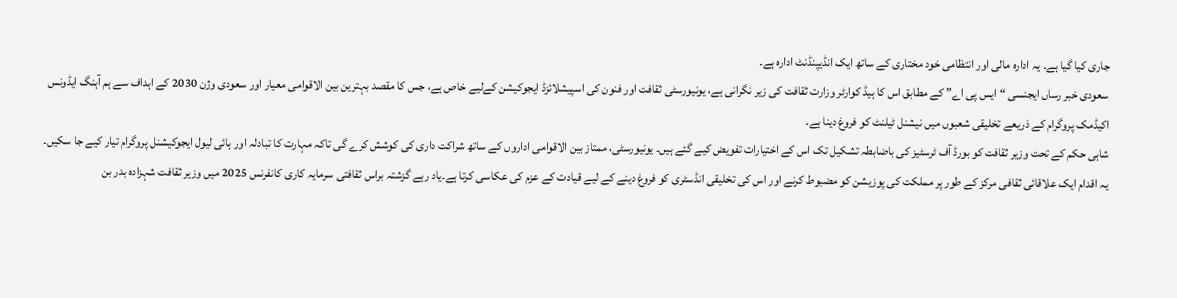جاری کیا گیا ہے۔ یہ ادارہ مالی اور انتظامی خود مختاری کے ساتھ ایک انڈیپنڈنٹ ادارہ ہے۔
سعودی خبر رساں ایجنسی “ایس پی اے” کے مطابق اس کا ہیڈ کوارٹر وزارت ثقافت کی زیر نگرانی ہے، یونیورسٹی ثقافت اور فنون کی اسپیشلائزڈ ایجوکیشن کےلیے خاص ہے، جس کا مقصد بہترین بین الاقوامی معیار اور سعودی وژن 2030 کے اہداف سے ہم آہنگ ایڈونس اکیڈمک پروگرام کے ذریعے تخلیقی شعبوں میں نیشنل ٹیلنٹ کو فروغ دینا ہے۔
شاہی حکم کے تحت وزیر ثقافت کو بورڈ آف ٹرسٹیز کی باضابطہ تشکیل تک اس کے اختیارات تفویض کیے گئے ہیں۔ یونیورسٹی، ممتاز بین الاقوامی اداروں کے ساتھ شراکت داری کی کوشش کرے گی تاکہ مہارت کا تبادلہ اور ہائی لیول ایجوکیشنل پروگرام تیار کیے جا سکیں۔
یہ اقدام ایک علاقائی ثقافی مرکز کے طور پر مملکت کی پوزیشن کو مضبوط کرنے اور اس کی تخلیقی انڈسٹری کو فروغ دینے کے لیے قیادت کے عزم کی عکاسی کرتا ہے۔یاد رہے گزشتہ براس ثقافتی سرمایہ کاری کانفرنس 2025 میں وزیر ثقافت شہزادہ بدر بن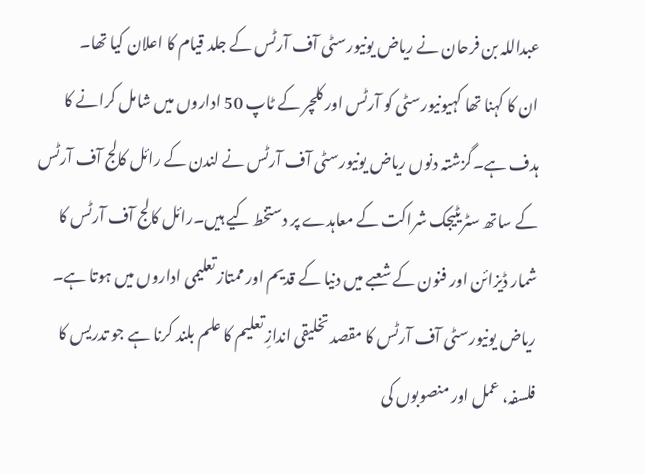عبداللہ بن فرحان نے ریاض یونیورسٹی آف آرٹس کے جلد قیام کا اعلان کیا تھا۔
ان کا کہنا تھا کہیونیورسٹی کو آرٹس اور کلچر کے ٹاپ 50 اداروں میں شامل کرانے کا ہدف ہے۔گزشتہ دنوں ریاض یونیورسٹی آف آرٹس نے لندن کے رائل کالج آف آرٹس کے ساتھ سٹریٹیجک شراکت کے معاہدے پر دستخط کیے ہیں۔رائل کالج آف آرٹس کا شمار ڈیزائن اور فنون کے شعبے میں دنیا کے قدیم اور ممتاز تعلیمی اداروں میں ہوتا ہے۔
ریاض یونیورسٹی آف آرٹس کا مقصد تخلیقی اندازِ تعلیم کا علم بلند کرنا ہے جو تدریس کا فلسفہ، عمل اور منصوبوں کی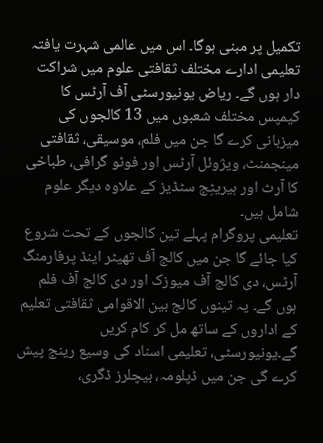تکمیل پر مبنی ہوگا۔ اس میں عالمی شہرت یافتہ تعلیمی ادارے مختلف ثقافتی علوم میں شراکت دار ہوں گے۔ ریاض یونیورسٹی آف آرٹس کا کیمپس مختلف شعبوں میں 13 کالجوں کی میزبانی کرے گا جن میں فلم، موسیقی، ثقافتی مینجمنٹ، ویژوئل آرٹس اور فوٹو گرافی، طباخی کا آرٹ اور ہیریٹِج سٹڈیز کے علاوہ دیگر علوم شامل ہیں۔
تعلیمی پروگرام پہلے تین کالجوں کے تحت شروع کیا جائے گا جن میں کالج آف تھیٹر اینڈ پرفارمنگ آرٹس، دی کالج آف میوزک اور دی کالج آف فلم ہوں گے۔ یہ تینوں کالج بین الاقوامی ثقافتی تعلیم کے اداروں کے ساتھ مل کر کام کریں گے۔یونیورسٹی، تعلیمی اسناد کی وسیع رینج پیش کرے گی جن میں ڈپلومہ، بیچلرز ڈگری،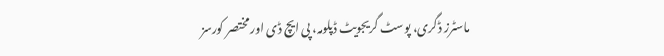ماسٹرز ڈگری، پوسٹ گریجویٹ ڈپلومہ، پی ایچ ڈی اور مختصر کورسز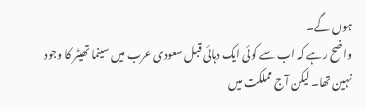ہوں گے۔
واضح رہے کہ اب سے کوئی ایک دہائی قبل سعودی عرب میں سینما تھیٹر کا وجود نہین تھا۔ لیکن آج مملکت میں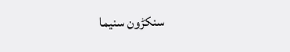سنکڑون سنیما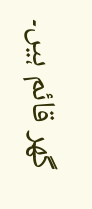گھر قائم ہیں۔